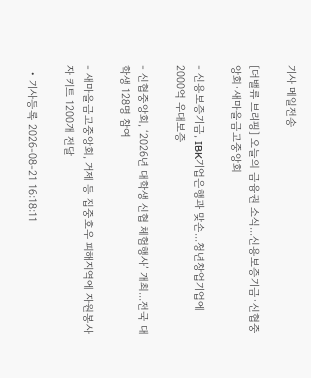기사 메일전송

[더밸류 브리핑] 오늘의 금융권 소식...신용보증기금·신협중앙회·새마을금고중앙회

- 신용보증기금, IBK기업은행과 맞손...청년창업기업에 2000억 우대보증

- 신협중앙회, ‘2026년 대학생 신협 체험행사’ 개최...전국 대학생 128명 참여

- 새마을금고중앙회, 거제 등 집중호우 피해지역에 자원봉사자 키트 1200개 전달

  • 기사등록 2026-08-21 16:18:11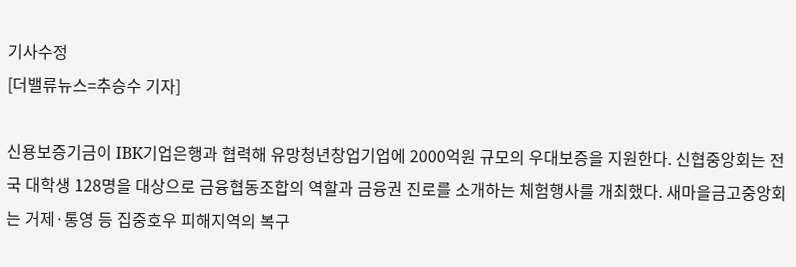기사수정
[더밸류뉴스=추승수 기자]

신용보증기금이 IBK기업은행과 협력해 유망청년창업기업에 2000억원 규모의 우대보증을 지원한다. 신협중앙회는 전국 대학생 128명을 대상으로 금융협동조합의 역할과 금융권 진로를 소개하는 체험행사를 개최했다. 새마을금고중앙회는 거제·통영 등 집중호우 피해지역의 복구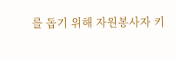를 돕기 위해 자원봉사자 키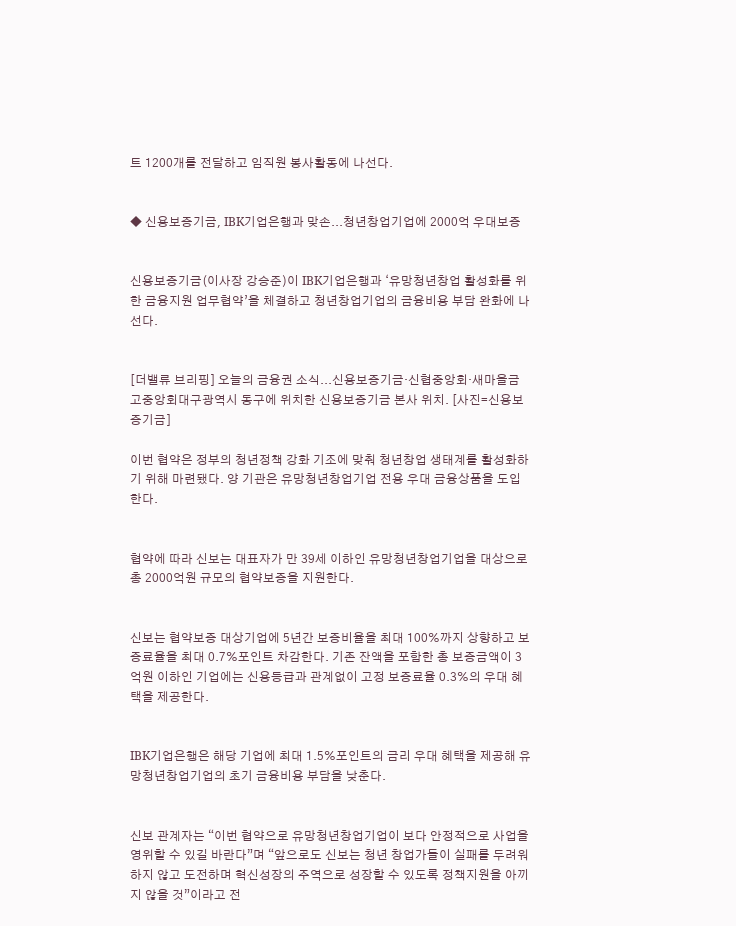트 1200개를 전달하고 임직원 봉사활동에 나선다.


◆ 신용보증기금, IBK기업은행과 맞손...청년창업기업에 2000억 우대보증


신용보증기금(이사장 강승준)이 IBK기업은행과 ‘유망청년창업 활성화를 위한 금융지원 업무협약’을 체결하고 청년창업기업의 금융비용 부담 완화에 나선다.


[더밸류 브리핑] 오늘의 금융권 소식...신용보증기금·신협중앙회·새마을금고중앙회대구광역시 동구에 위치한 신용보증기금 본사 위치. [사진=신용보증기금]

이번 협약은 정부의 청년정책 강화 기조에 맞춰 청년창업 생태계를 활성화하기 위해 마련됐다. 양 기관은 유망청년창업기업 전용 우대 금융상품을 도입한다.


협약에 따라 신보는 대표자가 만 39세 이하인 유망청년창업기업을 대상으로 총 2000억원 규모의 협약보증을 지원한다.


신보는 협약보증 대상기업에 5년간 보증비율을 최대 100%까지 상향하고 보증료율을 최대 0.7%포인트 차감한다. 기존 잔액을 포함한 총 보증금액이 3억원 이하인 기업에는 신용등급과 관계없이 고정 보증료율 0.3%의 우대 혜택을 제공한다.


IBK기업은행은 해당 기업에 최대 1.5%포인트의 금리 우대 혜택을 제공해 유망청년창업기업의 초기 금융비용 부담을 낮춘다.


신보 관계자는 “이번 협약으로 유망청년창업기업이 보다 안정적으로 사업을 영위할 수 있길 바란다”며 “앞으로도 신보는 청년 창업가들이 실패를 두려워하지 않고 도전하며 혁신성장의 주역으로 성장할 수 있도록 정책지원을 아끼지 않을 것”이라고 전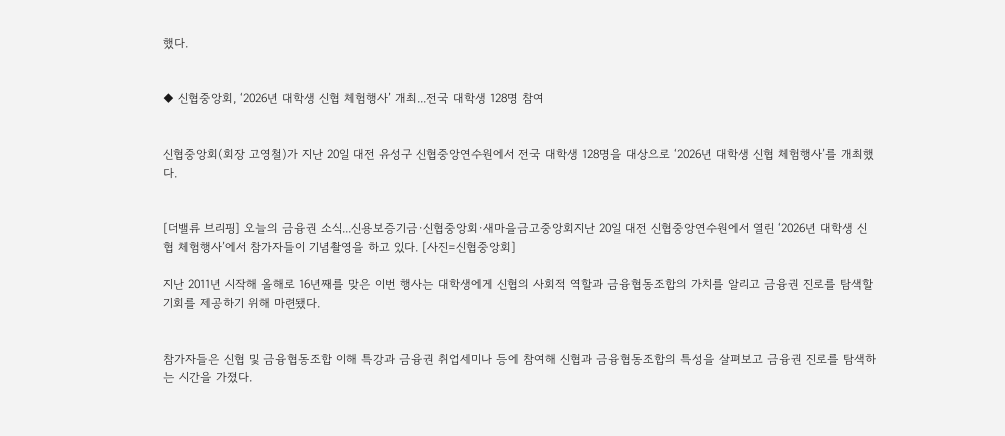했다.


◆ 신협중앙회, ‘2026년 대학생 신협 체험행사’ 개최...전국 대학생 128명 참여


신협중앙회(회장 고영철)가 지난 20일 대전 유성구 신협중앙연수원에서 전국 대학생 128명을 대상으로 ‘2026년 대학생 신협 체험행사’를 개최했다.


[더밸류 브리핑] 오늘의 금융권 소식...신용보증기금·신협중앙회·새마을금고중앙회지난 20일 대전 신협중앙연수원에서 열린 ‘2026년 대학생 신협 체험행사’에서 참가자들이 기념촬영을 하고 있다. [사진=신협중앙회]

지난 2011년 시작해 올해로 16년째를 맞은 이번 행사는 대학생에게 신협의 사회적 역할과 금융협동조합의 가치를 알리고 금융권 진로를 탐색할 기회를 제공하기 위해 마련됐다.


참가자들은 신협 및 금융협동조합 이해 특강과 금융권 취업세미나 등에 참여해 신협과 금융협동조합의 특성을 살펴보고 금융권 진로를 탐색하는 시간을 가졌다.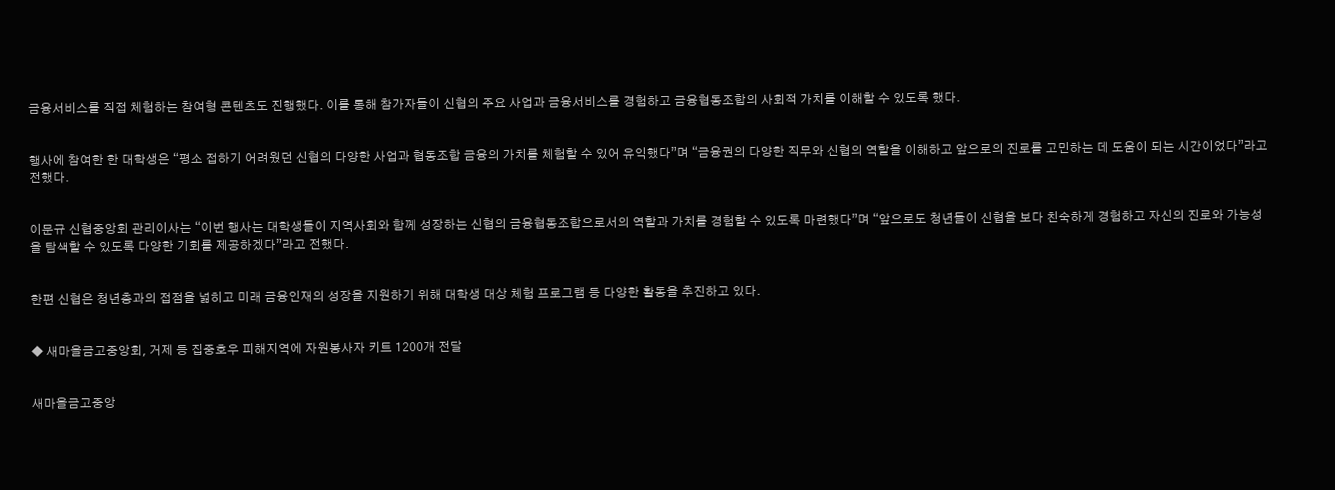금융서비스를 직접 체험하는 참여형 콘텐츠도 진행했다. 이를 통해 참가자들이 신협의 주요 사업과 금융서비스를 경험하고 금융협동조합의 사회적 가치를 이해할 수 있도록 했다.


행사에 참여한 한 대학생은 “평소 접하기 어려웠던 신협의 다양한 사업과 협동조합 금융의 가치를 체험할 수 있어 유익했다”며 “금융권의 다양한 직무와 신협의 역할을 이해하고 앞으로의 진로를 고민하는 데 도움이 되는 시간이었다”라고 전했다.


이문규 신협중앙회 관리이사는 “이번 행사는 대학생들이 지역사회와 함께 성장하는 신협의 금융협동조합으로서의 역할과 가치를 경험할 수 있도록 마련했다”며 “앞으로도 청년들이 신협을 보다 친숙하게 경험하고 자신의 진로와 가능성을 탐색할 수 있도록 다양한 기회를 제공하겠다”라고 전했다.


한편 신협은 청년층과의 접점을 넓히고 미래 금융인재의 성장을 지원하기 위해 대학생 대상 체험 프로그램 등 다양한 활동을 추진하고 있다.


◆ 새마을금고중앙회, 거제 등 집중호우 피해지역에 자원봉사자 키트 1200개 전달


새마을금고중앙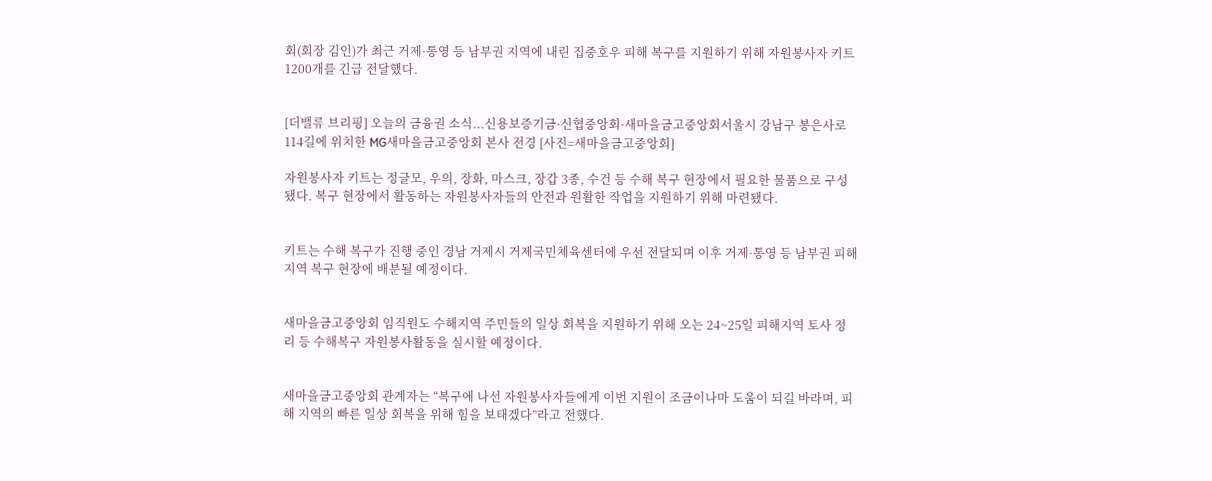회(회장 김인)가 최근 거제·통영 등 남부권 지역에 내린 집중호우 피해 복구를 지원하기 위해 자원봉사자 키트 1200개를 긴급 전달했다.


[더밸류 브리핑] 오늘의 금융권 소식...신용보증기금·신협중앙회·새마을금고중앙회서울시 강남구 봉은사로 114길에 위치한 MG새마을금고중앙회 본사 전경 [사진=새마을금고중앙회]

자원봉사자 키트는 정글모, 우의, 장화, 마스크, 장갑 3종, 수건 등 수해 복구 현장에서 필요한 물품으로 구성됐다. 복구 현장에서 활동하는 자원봉사자들의 안전과 원활한 작업을 지원하기 위해 마련됐다.


키트는 수해 복구가 진행 중인 경남 거제시 거제국민체육센터에 우선 전달되며 이후 거제·통영 등 남부권 피해지역 복구 현장에 배분될 예정이다.


새마을금고중앙회 임직원도 수해지역 주민들의 일상 회복을 지원하기 위해 오는 24~25일 피해지역 토사 정리 등 수해복구 자원봉사활동을 실시할 예정이다.


새마을금고중앙회 관계자는 “복구에 나선 자원봉사자들에게 이번 지원이 조금이나마 도움이 되길 바라며, 피해 지역의 빠른 일상 회복을 위해 힘을 보태겠다”라고 전했다.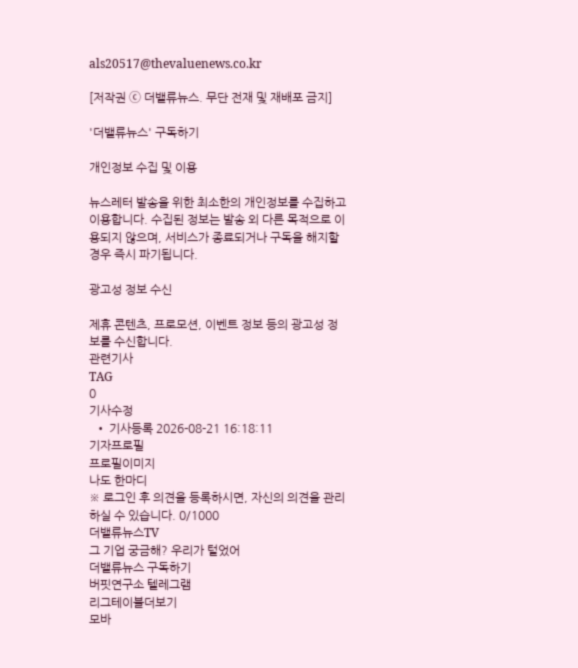als20517@thevaluenews.co.kr

[저작권 ⓒ 더밸류뉴스. 무단 전재 및 재배포 금지]

'더밸류뉴스' 구독하기

개인정보 수집 및 이용

뉴스레터 발송을 위한 최소한의 개인정보를 수집하고 이용합니다. 수집된 정보는 발송 외 다른 목적으로 이용되지 않으며, 서비스가 종료되거나 구독을 해지할 경우 즉시 파기됩니다.

광고성 정보 수신

제휴 콘텐츠, 프로모션, 이벤트 정보 등의 광고성 정보를 수신합니다.
관련기사
TAG
0
기사수정
  • 기사등록 2026-08-21 16:18:11
기자프로필
프로필이미지
나도 한마디
※ 로그인 후 의견을 등록하시면, 자신의 의견을 관리하실 수 있습니다. 0/1000
더밸류뉴스TV
그 기업 궁금해? 우리가 털었어
더밸류뉴스 구독하기
버핏연구소 텔레그램
리그테이블더보기
모바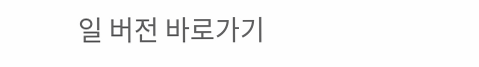일 버전 바로가기